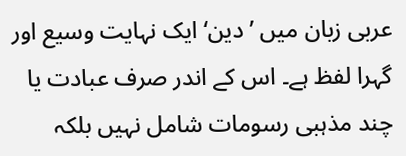عربی زبان میں ’دین‘ ایک نہایت وسیع اور گہرا لفظ ہے۔ اس کے اندر صرف عبادت یا چند مذہبی رسومات شامل نہیں بلکہ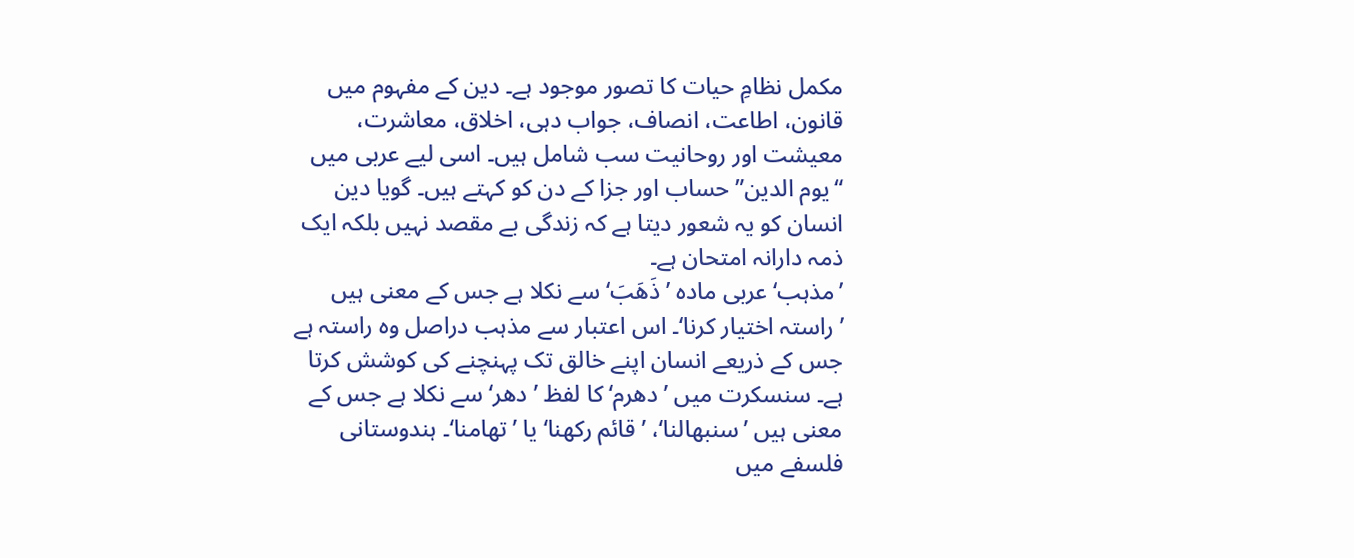مکمل نظامِ حیات کا تصور موجود ہے۔ دین کے مفہوم میں قانون، اطاعت، انصاف، جواب دہی، اخلاق، معاشرت، معیشت اور روحانیت سب شامل ہیں۔ اسی لیے عربی میں “یوم الدین” حساب اور جزا کے دن کو کہتے ہیں۔ گویا دین انسان کو یہ شعور دیتا ہے کہ زندگی بے مقصد نہیں بلکہ ایک ذمہ دارانہ امتحان ہے۔
’مذہب‘ عربی مادہ ’ذَهَبَ‘ سے نکلا ہے جس کے معنی ہیں ’راستہ اختیار کرنا‘۔ اس اعتبار سے مذہب دراصل وہ راستہ ہے جس کے ذریعے انسان اپنے خالق تک پہنچنے کی کوشش کرتا ہے۔ سنسکرت میں ’دھرم‘ کا لفظ ’دھر‘ سے نکلا ہے جس کے معنی ہیں ’سنبھالنا‘، ’قائم رکھنا‘ یا ’تھامنا‘۔ ہندوستانی فلسفے میں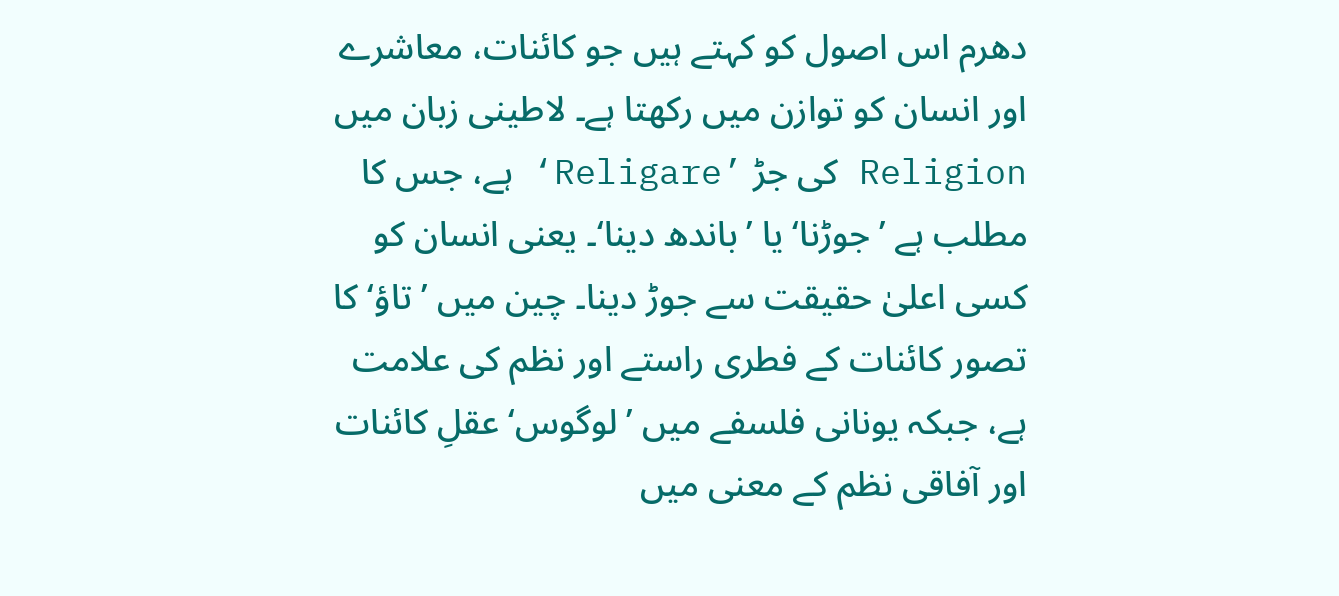دھرم اس اصول کو کہتے ہیں جو کائنات، معاشرے اور انسان کو توازن میں رکھتا ہے۔ لاطینی زبان میں Religion کی جڑ ’Religare‘ ہے، جس کا مطلب ہے ’جوڑنا‘ یا ’باندھ دینا‘۔ یعنی انسان کو کسی اعلیٰ حقیقت سے جوڑ دینا۔ چین میں ’تاؤ‘ کا تصور کائنات کے فطری راستے اور نظم کی علامت ہے، جبکہ یونانی فلسفے میں ’لوگوس‘ عقلِ کائنات اور آفاقی نظم کے معنی میں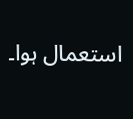استعمال ہوا۔